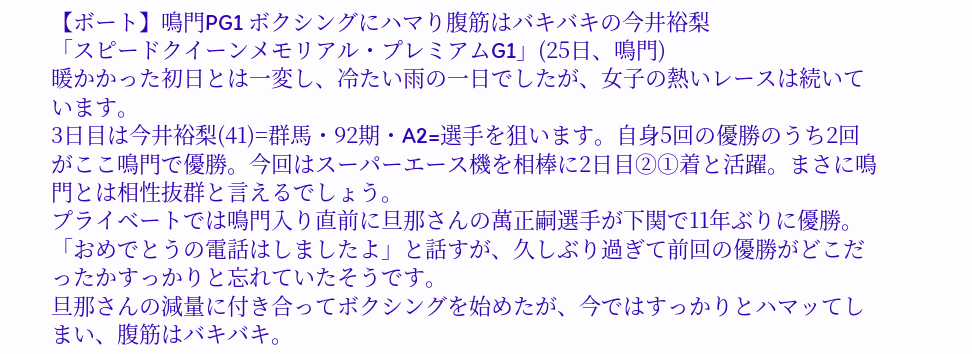【ボート】鳴門PG1 ボクシングにハマり腹筋はバキバキの今井裕梨
「スピードクイーンメモリアル・プレミアムG1」(25日、鳴門)
暖かかった初日とは一変し、冷たい雨の一日でしたが、女子の熱いレースは続いています。
3日目は今井裕梨(41)=群馬・92期・A2=選手を狙います。自身5回の優勝のうち2回がここ鳴門で優勝。今回はスーパーエース機を相棒に2日目②①着と活躍。まさに鳴門とは相性抜群と言えるでしょう。
プライベートでは鳴門入り直前に旦那さんの萬正嗣選手が下関で11年ぶりに優勝。「おめでとうの電話はしましたよ」と話すが、久しぶり過ぎて前回の優勝がどこだったかすっかりと忘れていたそうです。
旦那さんの減量に付き合ってボクシングを始めたが、今ではすっかりとハマッてしまい、腹筋はバキバキ。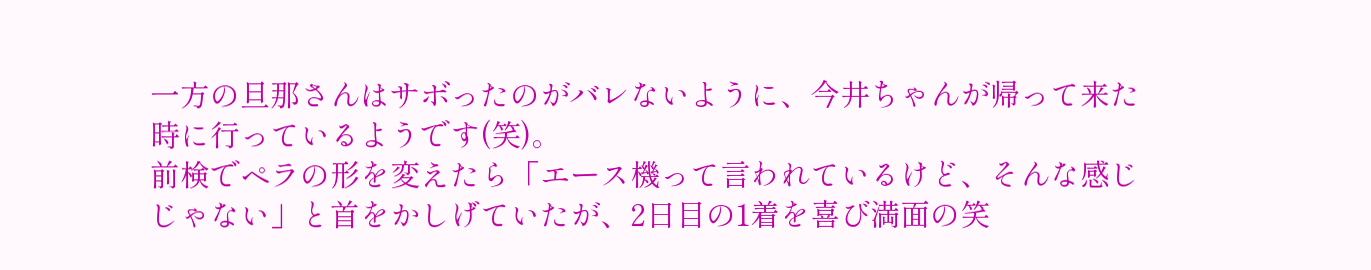一方の旦那さんはサボったのがバレないように、今井ちゃんが帰って来た時に行っているようです(笑)。
前検でペラの形を変えたら「エース機って言われているけど、そんな感じじゃない」と首をかしげていたが、2日目の1着を喜び満面の笑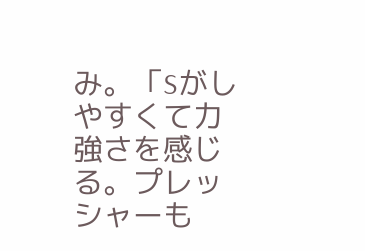み。「Sがしやすくて力強さを感じる。プレッシャーも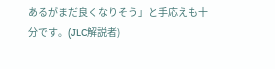あるがまだ良くなりそう」と手応えも十分です。(JLC解説者)